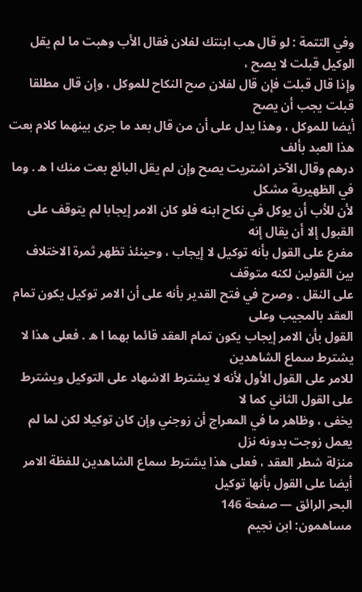وفي التتمة : لو قال هب ابنتك لفلان فقال الأب وهبت ما لم يقل الوكيل قبلت لا يصح ،
وإذا قال قبلت فإن قال لفلان صح النكاح للموكل ، وإن قال مطلقا قبلت يجب أن يصح
أيضا للموكل ، وهذا يدل على أن من قال بعد ما جرى بينهما كلام بعت هذا العبد بألف
درهم وقال الآخر اشتريت يصح وإن لم يقل البائع بعت منك ا ه . وما في الظهيرية مشكل
لأن للأب أن يوكل في نكاح ابنه فلو كان الامر إيجابا لم يتوقف على القبول إلا أن يقال إنه
مفرع على القول بأنه توكيل لا إيجاب ، وحينئذ تظهر ثمرة الاختلاف بين القولين لكنه متوقف
على النقل . وصرح في فتح القدير بأنه على أن الامر توكيل يكون تمام العقد بالمجيب وعلى
القول بأن الامر إيجاب يكون تمام العقد قائما بهما ا ه . فعلى هذا لا يشترط سماع الشاهدين
للامر على القول الأول لأنه لا يشترط الاشهاد على التوكيل ويشترط على القول الثاني كما لا
يخفى ، وظاهر ما في المعراج أن زوجني وإن كان توكيلا لكن لما لم يعمل زوجت بدونه نزل
منزلة شطر العقد ، فعلى هذا يشترط سماع الشاهدين للفظة الامر أيضا على القول بأنها توكيل
البحر الرائق — صفحة 146
مساهمون: ابن نجيم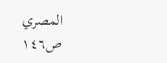المصري
ص١٤٦